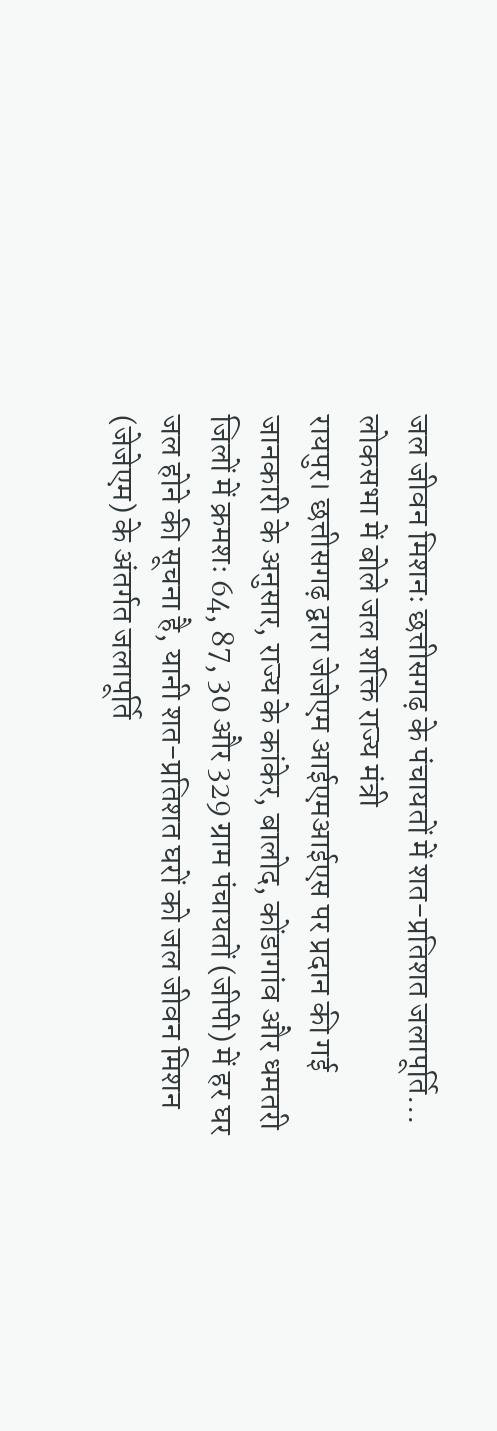जल जीवन मिशनः छत्तीसगढ़ के पंचायतों में शत-प्रतिशत जलापूर्ति... लोकसभा में बोले जल शक्ति राज्य मंत्री
रायपुर। छत्तीसगढ़ द्वारा जेजेएम आईएमआईएस पर प्रदान की गई जानकारी के अनुसार, राज्य के कांकेर, बालोद, कोंडागांव और धमतरी जिलों में क्रमशः 64, 87, 30 और 329 ग्राम पंचायतों (जीपी) में हर घर जल होने की सूचना है, यानी शत-प्रतिशत घरों को जल जीवन मिशन (जेजेएम) के अंतर्गत जलापूर्ति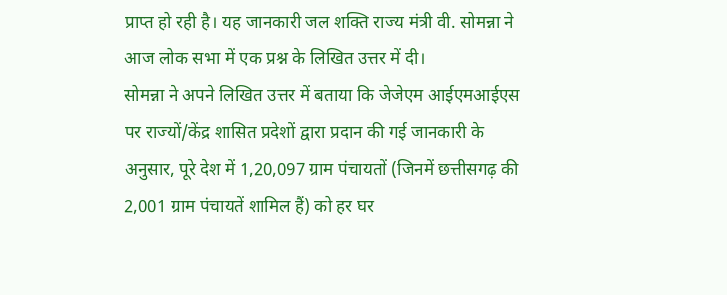प्राप्त हो रही है। यह जानकारी जल शक्ति राज्य मंत्री वी. सोमन्ना ने आज लोक सभा में एक प्रश्न के लिखित उत्तर में दी।
सोमन्ना ने अपने लिखित उत्तर में बताया कि जेजेएम आईएमआईएस पर राज्यों/केंद्र शासित प्रदेशों द्वारा प्रदान की गई जानकारी के अनुसार, पूरे देश में 1,20,097 ग्राम पंचायतों (जिनमें छत्तीसगढ़ की 2,001 ग्राम पंचायतें शामिल हैं) को हर घर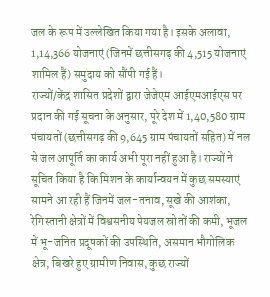जल के रूप में उल्लेखित किया गया है। इसके अलावा, 1,14,366 योजनाएं (जिनमें छत्तीसगढ़ की 4,515 योजनाएं शामिल हैं) समुदाय को सौंपी गई हैं।
राज्यों/केंद्र शासित प्रदेशों द्वारा जेजेएम आईएमआईएस पर प्रदान की गई सूचना के अनुसार, पूरे देश में 1,40,580 ग्राम पंचायतों (छत्तीसगढ़ की 9,645 ग्राम पंचायतों सहित) में नल से जल आपूर्ति का कार्य अभी पूरा नहीं हुआ है। राज्यों ने सूचित किया है कि मिशन के कार्यान्वयन में कुछ समस्याएं सामने आ रही हैं जिनमें जल-तनाव, सूखे की आशंका, रेगिस्तानी क्षेत्रों में विश्वसनीय पेयजल स्रोतों की कमी, भूजल में भू-जनित प्रदूषकों की उपस्थिति, असमान भौगोलिक क्षेत्र, बिखरे हुए ग्रामीण निवास, कुछ राज्यों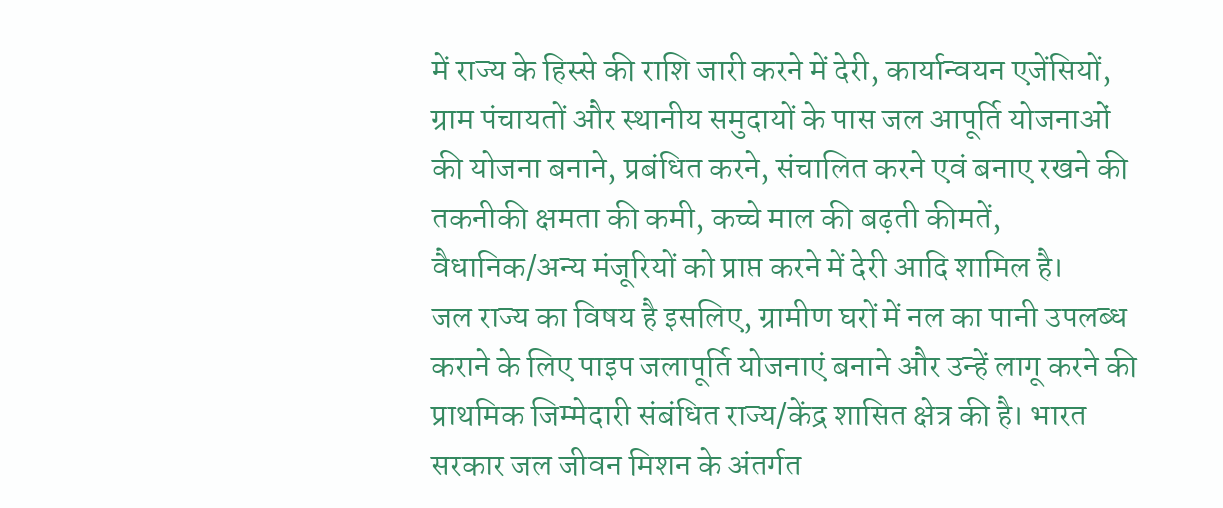में राज्य के हिस्से की राशि जारी करने में देरी, कार्यान्वयन एजेंसियों, ग्राम पंचायतों और स्थानीय समुदायों के पास जल आपूर्ति योजनाओं की योजना बनाने, प्रबंधित करने, संचालित करने एवं बनाए रखने की तकनीकी क्षमता की कमी, कच्चे माल की बढ़ती कीमतें, वैधानिक/अन्य मंजूरियों को प्राप्त करने में देरी आदि शामिल है।
जल राज्य का विषय है इसलिए, ग्रामीण घरों में नल का पानी उपलब्ध कराने के लिए पाइप जलापूर्ति योजनाएं बनाने और उन्हें लागू करने की प्राथमिक जिम्मेदारी संबंधित राज्य/केंद्र शासित क्षेत्र की है। भारत सरकार जल जीवन मिशन के अंतर्गत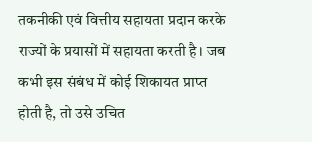तकनीकी एवं वित्तीय सहायता प्रदान करके राज्यों के प्रयासों में सहायता करती है। जब कभी इस संबंध में कोई शिकायत प्राप्त होती है, तो उसे उचित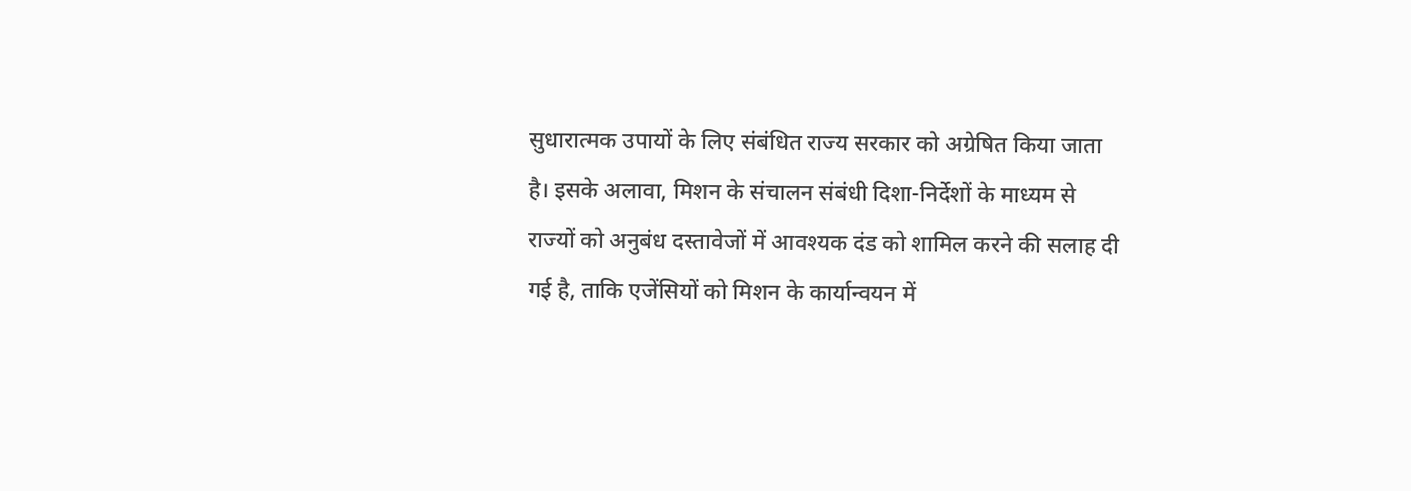सुधारात्मक उपायों के लिए संबंधित राज्य सरकार को अग्रेषित किया जाता है। इसके अलावा, मिशन के संचालन संबंधी दिशा-निर्देशों के माध्यम से राज्यों को अनुबंध दस्तावेजों में आवश्यक दंड को शामिल करने की सलाह दी गई है, ताकि एजेंसियों को मिशन के कार्यान्वयन में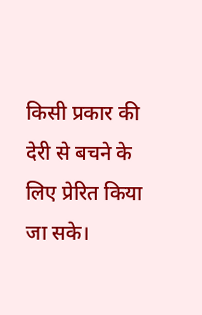किसी प्रकार की देरी से बचने के लिए प्रेरित किया जा सके।